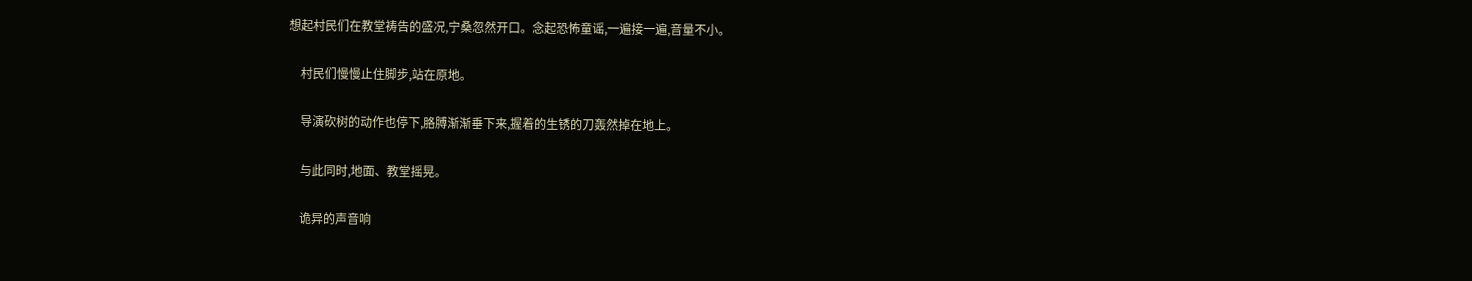想起村民们在教堂祷告的盛况,宁桑忽然开口。念起恐怖童谣,一遍接一遍,音量不小。

    村民们慢慢止住脚步,站在原地。

    导演砍树的动作也停下,胳膊渐渐垂下来,握着的生锈的刀轰然掉在地上。

    与此同时,地面、教堂摇晃。

    诡异的声音响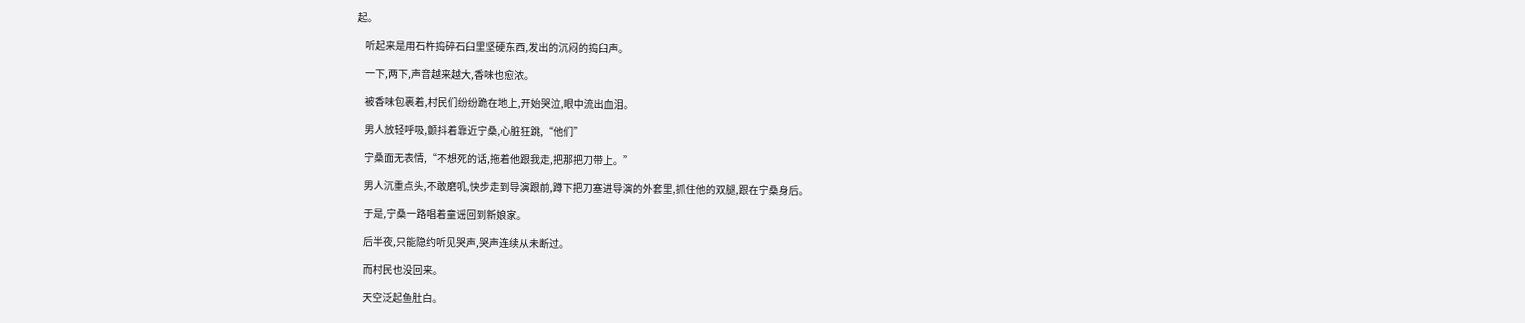起。

    听起来是用石杵捣碎石臼里坚硬东西,发出的沉闷的捣臼声。

    一下,两下,声音越来越大,香味也愈浓。

    被香味包裹着,村民们纷纷跪在地上,开始哭泣,眼中流出血泪。

    男人放轻呼吸,颤抖着靠近宁桑,心脏狂跳,“他们”

    宁桑面无表情,“不想死的话,拖着他跟我走,把那把刀带上。”

    男人沉重点头,不敢磨叽,快步走到导演跟前,蹲下把刀塞进导演的外套里,抓住他的双腿,跟在宁桑身后。

    于是,宁桑一路唱着童谣回到新娘家。

    后半夜,只能隐约听见哭声,哭声连续从未断过。

    而村民也没回来。

    天空泛起鱼肚白。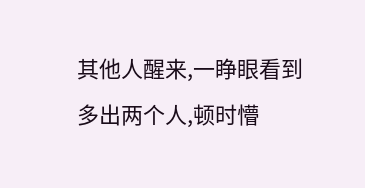其他人醒来,一睁眼看到多出两个人,顿时懵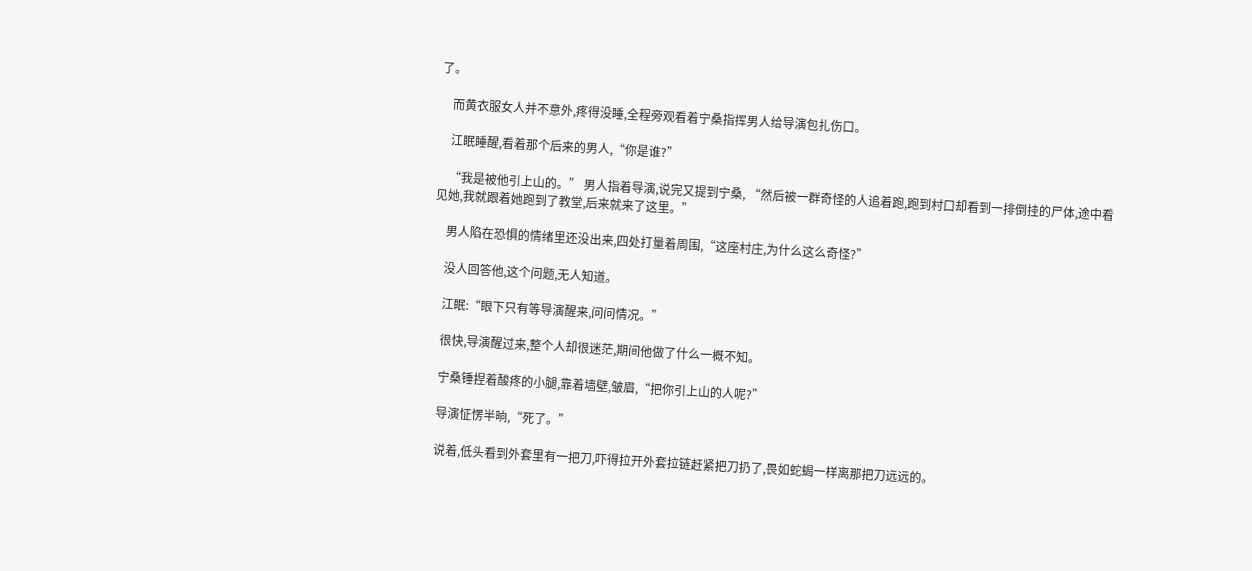了。

    而黄衣服女人并不意外,疼得没睡,全程旁观看着宁桑指挥男人给导演包扎伤口。

    江眠睡醒,看着那个后来的男人,“你是谁?”

    “我是被他引上山的。” 男人指着导演,说完又提到宁桑, “然后被一群奇怪的人追着跑,跑到村口却看到一排倒挂的尸体,途中看见她,我就跟着她跑到了教堂,后来就来了这里。”

    男人陷在恐惧的情绪里还没出来,四处打量着周围,“这座村庄,为什么这么奇怪?”

    没人回答他,这个问题,无人知道。

    江眠:“眼下只有等导演醒来,问问情况。”

    很快,导演醒过来,整个人却很迷茫,期间他做了什么一概不知。

    宁桑锤捏着酸疼的小腿,靠着墙壁,皱眉,“把你引上山的人呢?”

    导演怔愣半晌,“死了。”

    说着,低头看到外套里有一把刀,吓得拉开外套拉链赶紧把刀扔了,畏如蛇蝎一样离那把刀远远的。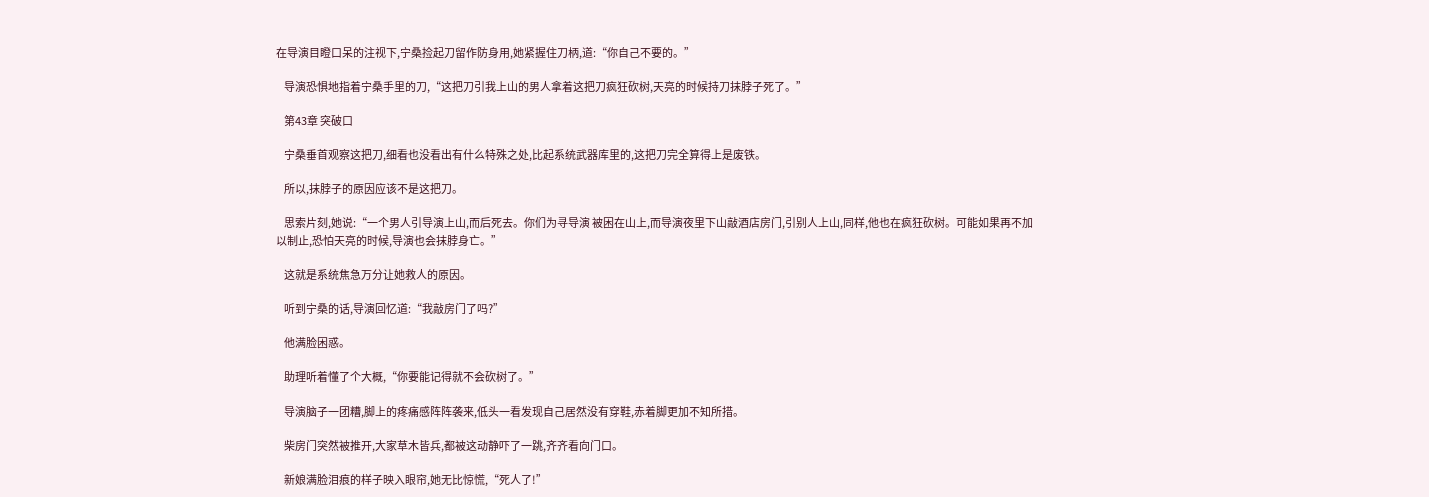在导演目瞪口呆的注视下,宁桑捡起刀留作防身用,她紧握住刀柄,道:“你自己不要的。”

    导演恐惧地指着宁桑手里的刀,“这把刀引我上山的男人拿着这把刀疯狂砍树,天亮的时候持刀抹脖子死了。”

    第43章 突破口

    宁桑垂首观察这把刀,细看也没看出有什么特殊之处,比起系统武器库里的,这把刀完全算得上是废铁。

    所以,抹脖子的原因应该不是这把刀。

    思索片刻,她说:“一个男人引导演上山,而后死去。你们为寻导演 被困在山上,而导演夜里下山敲酒店房门,引别人上山,同样,他也在疯狂砍树。可能如果再不加以制止,恐怕天亮的时候,导演也会抹脖身亡。”

    这就是系统焦急万分让她救人的原因。

    听到宁桑的话,导演回忆道:“我敲房门了吗?”

    他满脸困惑。

    助理听着懂了个大概,“你要能记得就不会砍树了。”

    导演脑子一团糟,脚上的疼痛感阵阵袭来,低头一看发现自己居然没有穿鞋,赤着脚更加不知所措。

    柴房门突然被推开,大家草木皆兵,都被这动静吓了一跳,齐齐看向门口。

    新娘满脸泪痕的样子映入眼帘,她无比惊慌,“死人了!”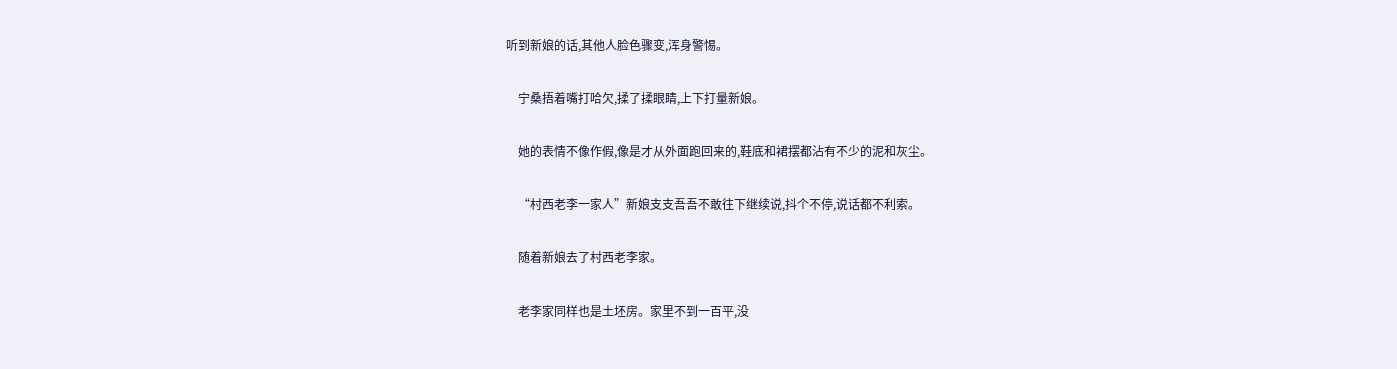听到新娘的话,其他人脸色骤变,浑身警惕。

    宁桑捂着嘴打哈欠,揉了揉眼睛,上下打量新娘。

    她的表情不像作假,像是才从外面跑回来的,鞋底和裙摆都沾有不少的泥和灰尘。

    “村西老李一家人”新娘支支吾吾不敢往下继续说,抖个不停,说话都不利索。

    随着新娘去了村西老李家。

    老李家同样也是土坯房。家里不到一百平,没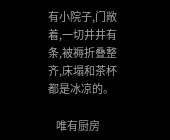有小院子,门敞着,一切井井有条,被褥折叠整齐,床塌和茶杯都是冰凉的。

    唯有厨房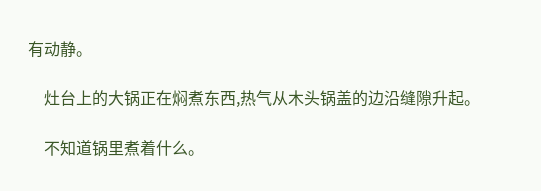有动静。

    灶台上的大锅正在焖煮东西,热气从木头锅盖的边沿缝隙升起。

    不知道锅里煮着什么。